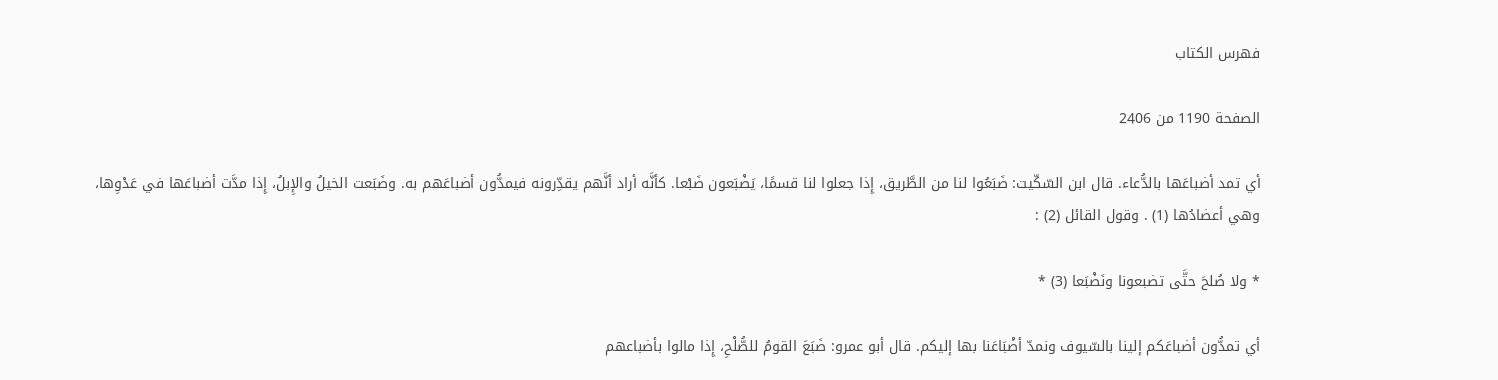فهرس الكتاب

الصفحة 1190 من 2406

أي تمد أضباعَها بالدُّعاء. قال ابن السّكّيت: ضَبَعُوا لنا من الطَّريق، إِذا جعلوا لنا قسمًا، يَضْبَعون ضَبْعا. كأنَّه أراد أنَّهم يقدِّرونه فيمدُّون أضباعَهم به. وضَبَعت الخيلُ والإِبلُ، إِذا مدَّت أضباعَها في عَدْوِها، وهي أعضادُها (1) . وقول القائل (2) :

* ولا صُلحَ حتَّى تضبعونا ونَضْبَعا (3) *

أي تمدُّون أضباعَكم إلينا بالسّيوف ونمدّ أضْبَاعَنا بها إليكم. قال أبو عمرو: ضَبَعَ القومُ للصُّلْحِ، إِذا مالوا بأضباعهم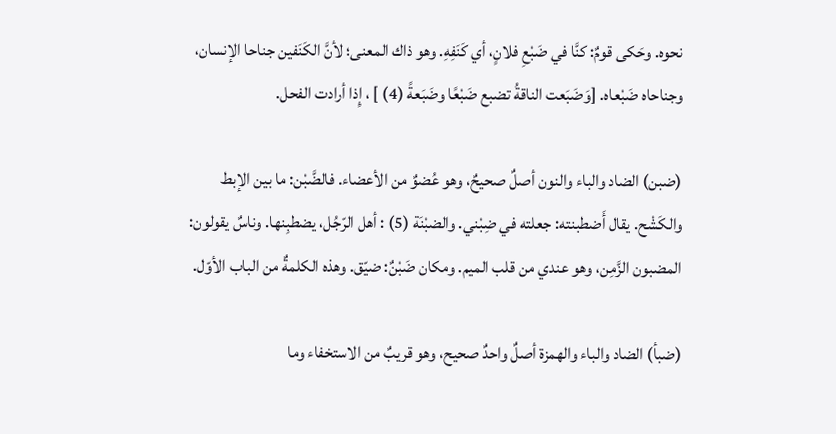نحوه. وحَكى قومٌ: كنَّا في ضَبْعِ فلانٍ، أي كَنَفِهِ. وهو ذاك المعنى؛ لأنَّ الكَنَفين جناحا الإنسان، وجناحاه ضَبْعاه. [وَضَبَعت الناقةُ تضبع ضَبْعًا وضَبَعةً (4) ] ، إِذا أرادت الفحل.

(ضبن) الضاد والباء والنون أصلٌ صحيحٌ، وهو عُضوٌ من الأعضاء. فالضَّبْن: ما بين الإبط والكَشْح. يقال أَضطبنته: جعلته في ضِبْني. والضبْنَة (5) : أهل الرّجُل، يضطبِنها. وناسٌ يقولون: المضبون الزَّمِن، وهو عندي من قلب الميم. ومكان ضَبْنٌ: ضيّق. وهذه الكلمةٌ من الباب الأوّل.

(ضبأ) الضاد والباء والهمزة أصلٌ واحدٌ صحيح، وهو قريبٌ من الاستخفاء وما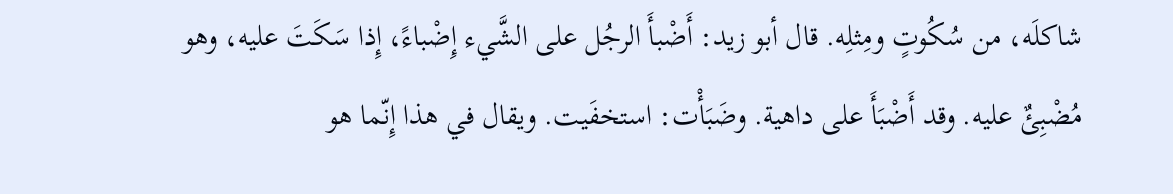شاكلَه، من سُكُوتٍ ومِثلِه. قال أبو زيد: أَضْبأَ الرجُل على الشَّيء إِضْباءً، إِذا سَكَتَ عليه، وهو مُضْبِئٌ عليه. وقد أَضْبَأَ على داهية. وضَبَأْت: استخفَيت. ويقال في هذا إِنّما هو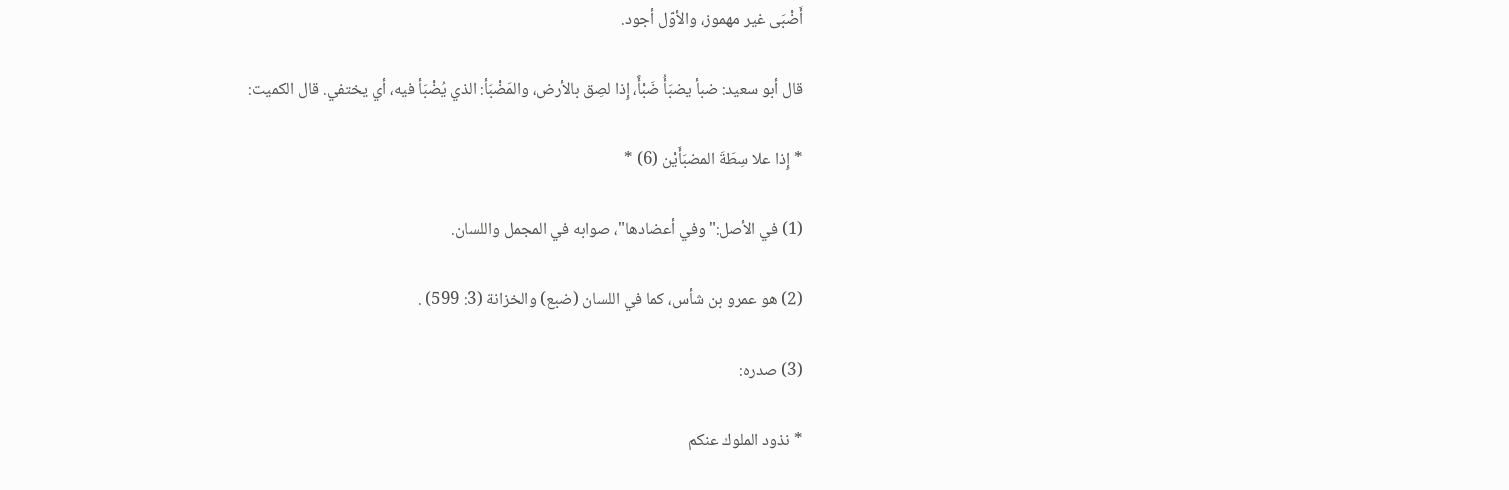أَضْبَى غير مهموز، والأوّل أجود.

قال أبو سعيد: ضبأ يضبَأُ ضَبْأً، إِذا لصِق بالأرض، والمَضْبَأ: الذي يُضْبَأ فيه، أي يختفي. قال الكميت:

* إِذا علا سِطَةَ المضبَأَيْن (6) *

(1) في الأصل:"وفي أعضادها"، صوابه في المجمل واللسان.

(2) هو عمرو بن شأس، كما في اللسان (ضبع) والخزانة (3: 599) .

(3) صدره:

* نذود الملوك عنكم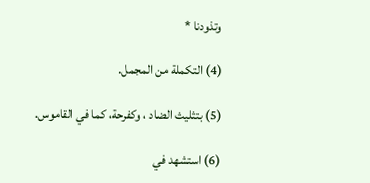وتذودنا *

(4) التكملة من المجمل.

(5) بتثليث الضاد ، وكفرحة، كما في القاموس.

(6) استشهد في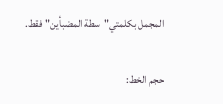المجمل بكلمتي"سطة المضبأين"فقط.

حجم الخط: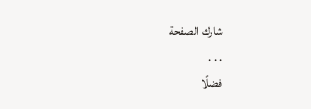شارك الصفحة
. . .
فضلًا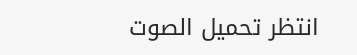انتظر تحميل الصوت